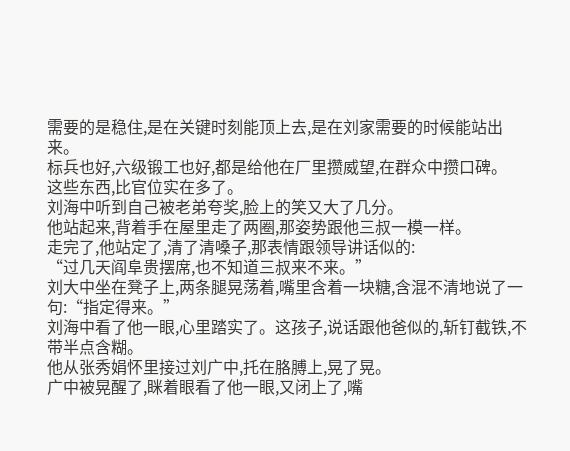需要的是稳住,是在关键时刻能顶上去,是在刘家需要的时候能站出来。
标兵也好,六级锻工也好,都是给他在厂里攒威望,在群众中攒口碑。
这些东西,比官位实在多了。
刘海中听到自己被老弟夸奖,脸上的笑又大了几分。
他站起来,背着手在屋里走了两圈,那姿势跟他三叔一模一样。
走完了,他站定了,清了清嗓子,那表情跟领导讲话似的:
“过几天阎阜贵摆席,也不知道三叔来不来。”
刘大中坐在凳子上,两条腿晃荡着,嘴里含着一块糖,含混不清地说了一句:“指定得来。”
刘海中看了他一眼,心里踏实了。这孩子,说话跟他爸似的,斩钉截铁,不带半点含糊。
他从张秀娟怀里接过刘广中,托在胳膊上,晃了晃。
广中被晃醒了,眯着眼看了他一眼,又闭上了,嘴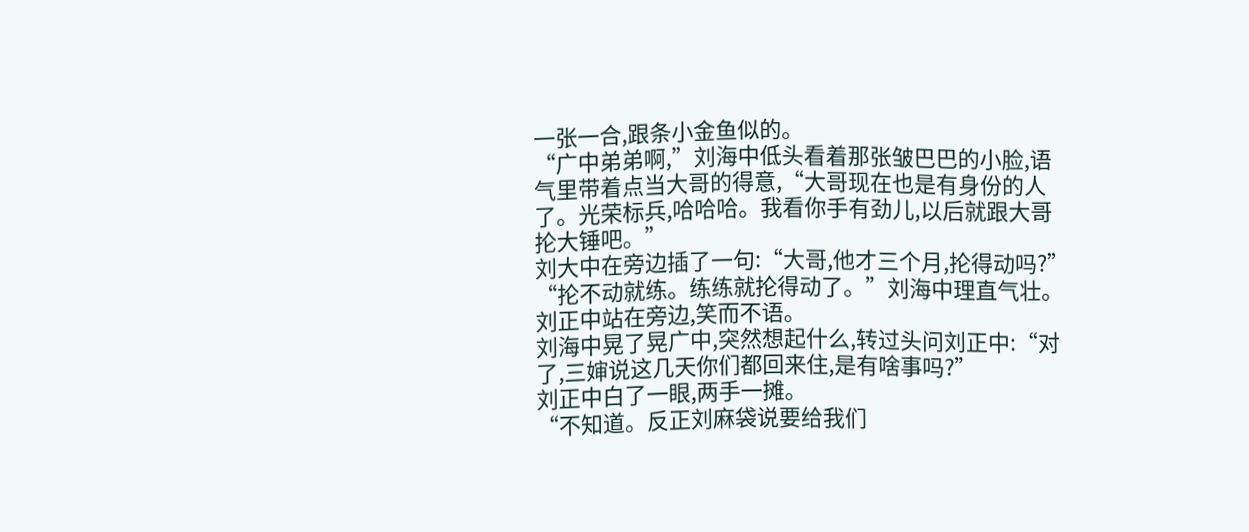一张一合,跟条小金鱼似的。
“广中弟弟啊,”刘海中低头看着那张皱巴巴的小脸,语气里带着点当大哥的得意,“大哥现在也是有身份的人了。光荣标兵,哈哈哈。我看你手有劲儿,以后就跟大哥抡大锤吧。”
刘大中在旁边插了一句:“大哥,他才三个月,抡得动吗?”
“抡不动就练。练练就抡得动了。”刘海中理直气壮。
刘正中站在旁边,笑而不语。
刘海中晃了晃广中,突然想起什么,转过头问刘正中:“对了,三婶说这几天你们都回来住,是有啥事吗?”
刘正中白了一眼,两手一摊。
“不知道。反正刘麻袋说要给我们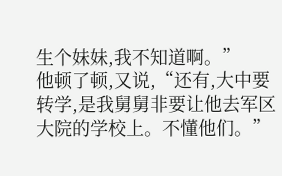生个妹妹,我不知道啊。”
他顿了顿,又说,“还有,大中要转学,是我舅舅非要让他去军区大院的学校上。不懂他们。”